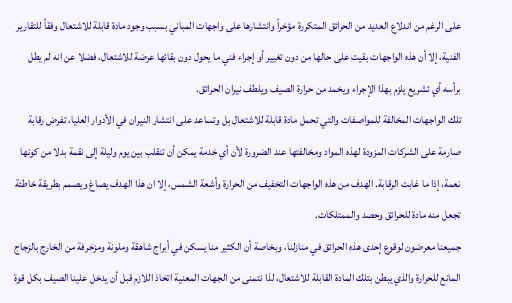على الرغم من اندلاع العديد من الحرائق المتكررة مؤخراً وانتشارها على واجهات المباني بسبب وجود مادة قابلة للاشتعال وفقاً للتقارير الفنية، إلا أن هذه الواجهات بقيت على حالها من دون تغيير أو إجراء فني ما يحول دون بقائها عرضة للاشتعال، فضلا عن انه لم يطل برأسه أي تشريع يلزم بهذا الإجراء ويخمد من حرارة الصيف ويلطف نيران الحرائق.
تلك الواجهات المخالفة للمواصفات والتي تحمل مادة قابلة للاشتعال بل وتساعد على انتشار النيران في الأدوار العليا، تفرض رقابة صارمة على الشركات المزودة لهذه المواد ومخالفتها عند الضرورة لأن أي خدمة يمكن أن تنقلب بين يوم وليلة إلى نقمة بدلا من كونها نعمة، إذا ما غابت الرقابة. الهدف من هذه الواجهات التخفيف من الحرارة وأشعة الشمس، إلا ان هذا الهدف يصاغ ويصمم بطريقة خاطئة تجعل منه مادة للحرائق وحصد والممتلكات.
جميعنا معرضون لوقوع إحدى هذه الحرائق في منازلنا، وبخاصة أن الكثير منا يسكن في أبراج شاهقة وملونة ومزخرفة من الخارج بالزجاج المانع للحرارة والذي يبطن بتلك المادة القابلة للاشتعال، لذا نتمنى من الجهات المعنية اتخاذ اللازم قبل أن يدخل علينا الصيف بكل قوة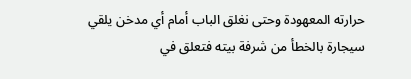حرارته المعهودة وحتى نغلق الباب أمام أي مدخن يلقي سيجارة بالخطأ من شرفة بيته فتعلق في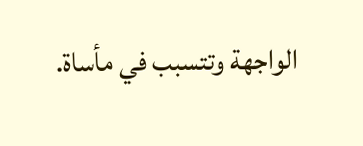الواجهة وتتسبب في مأساة.